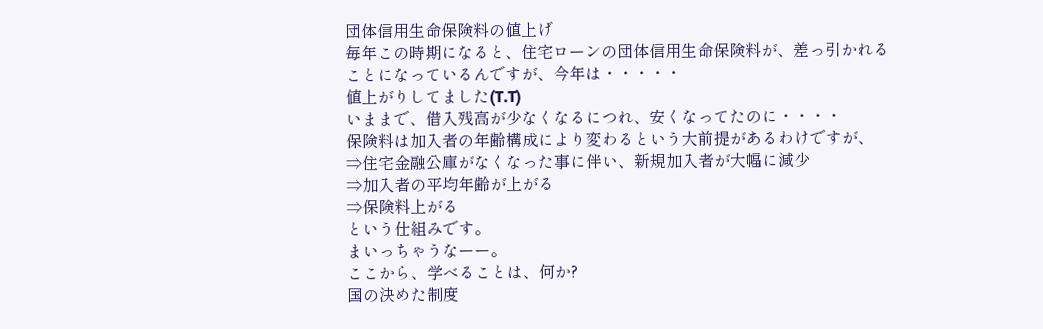団体信用生命保険料の値上げ
毎年この時期になると、住宅ローンの団体信用生命保険料が、差っ引かれることになっているんですが、今年は・・・・・
値上がりしてました(T.T)
いままで、借入残高が少なくなるにつれ、安くなってたのに・・・・
保険料は加入者の年齢構成により変わるという大前提があるわけですが、
⇒住宅金融公庫がなくなった事に伴い、新規加入者が大幅に減少
⇒加入者の平均年齢が上がる
⇒保険料上がる
という仕組みです。
まいっちゃうなーー。
ここから、学べることは、何か?
国の決めた制度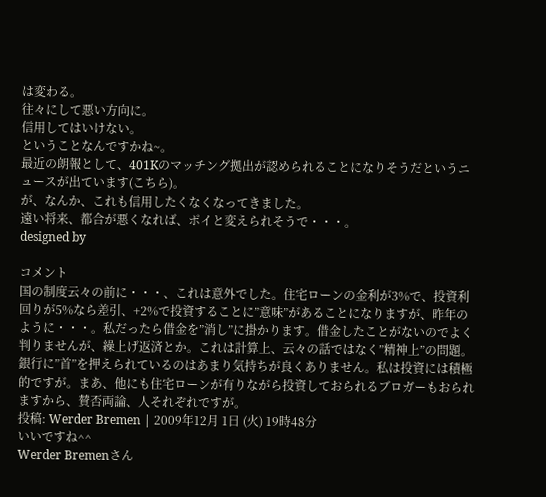は変わる。
往々にして悪い方向に。
信用してはいけない。
ということなんですかね~。
最近の朗報として、401Kのマッチング拠出が認められることになりそうだというニュースが出ています(こちら)。
が、なんか、これも信用したくなくなってきました。
遠い将来、都合が悪くなれば、ポイと変えられそうで・・・。
designed by

コメント
国の制度云々の前に・・・、これは意外でした。住宅ローンの金利が3%で、投資利回りが5%なら差引、+2%で投資することに”意味”があることになりますが、昨年のように・・・。私だったら借金を”消し”に掛かります。借金したことがないのでよく判りませんが、繰上げ返済とか。これは計算上、云々の話ではなく”精神上”の問題。銀行に”首”を押えられているのはあまり気持ちが良くありません。私は投資には積極的ですが。まあ、他にも住宅ローンが有りながら投資しておられるブロガーもおられますから、賛否両論、人それぞれですが。
投稿: Werder Bremen | 2009年12月 1日 (火) 19時48分
いいですね^^
Werder Bremenさん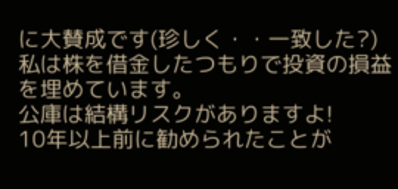に大賛成です(珍しく・・一致した?)
私は株を借金したつもりで投資の損益を埋めています。
公庫は結構リスクがありますよ!
10年以上前に勧められたことが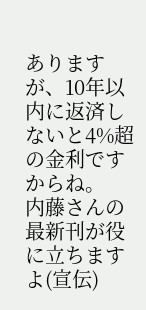ありますが、10年以内に返済しないと4%超の金利ですからね。
内藤さんの最新刊が役に立ちますよ(宣伝)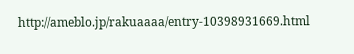http://ameblo.jp/rakuaaaa/entry-10398931669.html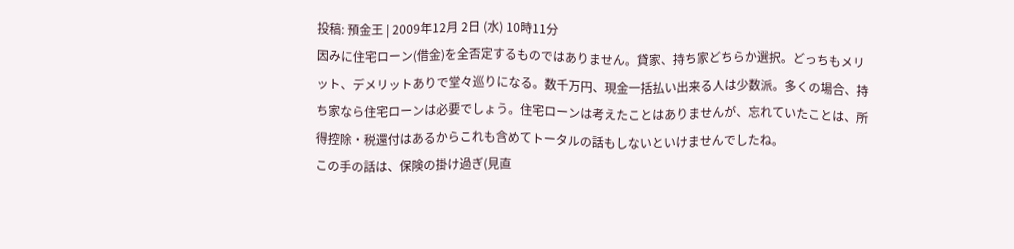投稿: 預金王 | 2009年12月 2日 (水) 10時11分
因みに住宅ローン(借金)を全否定するものではありません。貸家、持ち家どちらか選択。どっちもメリット、デメリットありで堂々巡りになる。数千万円、現金一括払い出来る人は少数派。多くの場合、持ち家なら住宅ローンは必要でしょう。住宅ローンは考えたことはありませんが、忘れていたことは、所得控除・税還付はあるからこれも含めてトータルの話もしないといけませんでしたね。
この手の話は、保険の掛け過ぎ(見直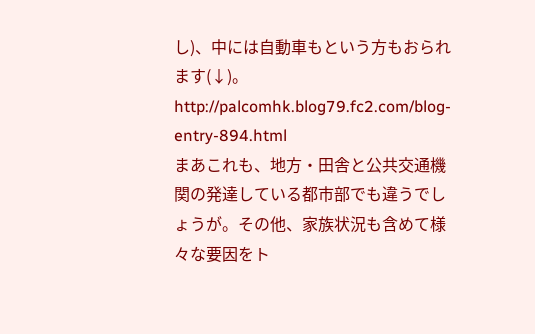し)、中には自動車もという方もおられます(↓)。
http://palcomhk.blog79.fc2.com/blog-entry-894.html
まあこれも、地方・田舎と公共交通機関の発達している都市部でも違うでしょうが。その他、家族状況も含めて様々な要因をト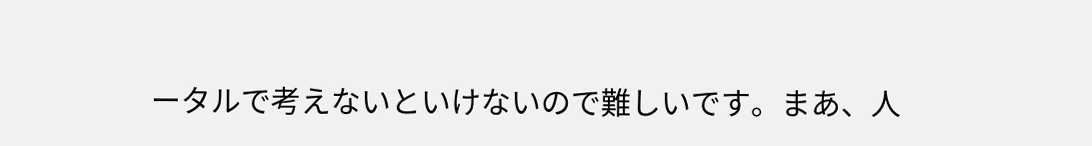ータルで考えないといけないので難しいです。まあ、人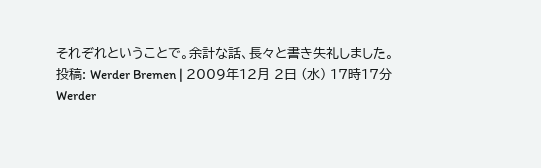それぞれということで。余計な話、長々と書き失礼しました。
投稿: Werder Bremen | 2009年12月 2日 (水) 17時17分
Werder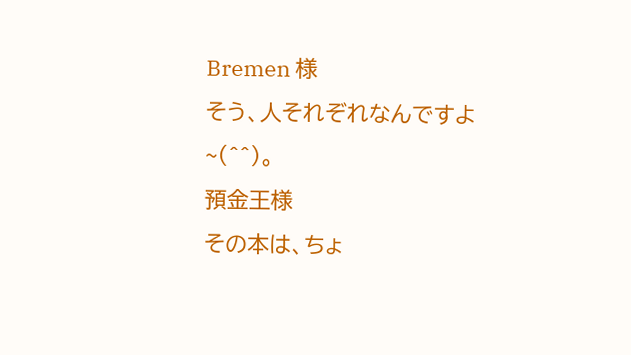Bremen 様
そう、人それぞれなんですよ~(^^)。
預金王様
その本は、ちょ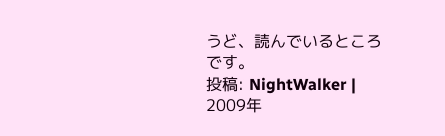うど、読んでいるところです。
投稿: NightWalker | 2009年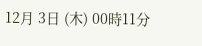12月 3日 (木) 00時11分